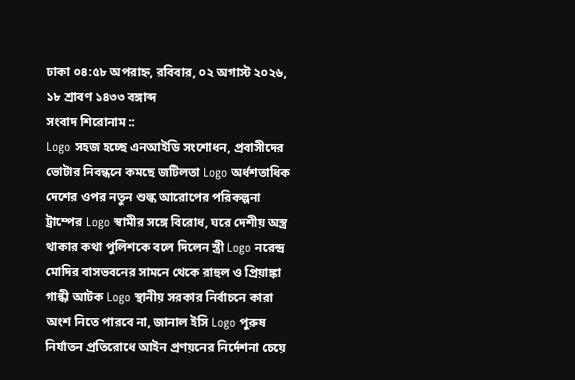ঢাকা ০৪:৫৮ অপরাহ্ন, রবিবার, ০২ অগাস্ট ২০২৬, ১৮ শ্রাবণ ১৪৩৩ বঙ্গাব্দ
সংবাদ শিরোনাম ::
Logo সহজ হচ্ছে এনআইডি সংশোধন, প্রবাসীদের ভোটার নিবন্ধনে কমছে জটিলতা Logo অর্ধশতাধিক দেশের ওপর নতুন শুল্ক আরোপের পরিকল্পনা ট্রাম্পের Logo স্বামীর সঙ্গে বিরোধ, ঘরে দেশীয় অস্ত্র থাকার কথা পুলিশকে বলে দিলেন স্ত্রী Logo নরেন্দ্র মোদির বাসভবনের সামনে থেকে রাহুল ও প্রিয়াঙ্কা গান্ধী আটক Logo স্থানীয় সরকার নির্বাচনে কারা অংশ নিতে পারবে না, জানাল ইসি Logo পুরুষ নির্যাতন প্রতিরোধে আইন প্রণয়নের নির্দেশনা চেয়ে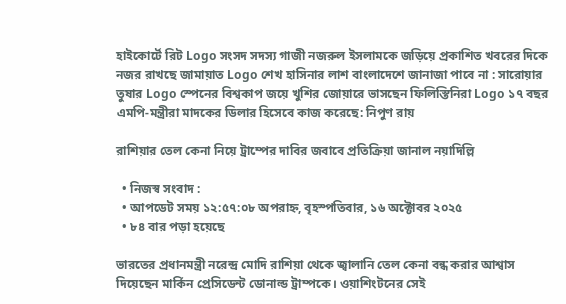হাইকোর্টে রিট Logo সংসদ সদস্য গাজী নজরুল ইসলামকে জড়িয়ে প্রকাশিত খবরের দিকে নজর রাখছে জামায়াত Logo শেখ হাসিনার লাশ বাংলাদেশে জানাজা পাবে না : সারোয়ার তুষার Logo স্পেনের বিশ্বকাপ জয়ে খুশির জোয়ারে ভাসছেন ফিলিস্তিনিরা Logo ১৭ বছর এমপি-মন্ত্রীরা মাদকের ডিলার হিসেবে কাজ করেছে: নিপুণ রায়

রাশিয়ার তেল কেনা নিয়ে ট্রাম্পের দাবির জবাবে প্রতিক্রিয়া জানাল নয়াদিল্লি

  • নিজস্ব সংবাদ :
  • আপডেট সময় ১২:৫৭:০৮ অপরাহ্ন, বৃহস্পতিবার, ১৬ অক্টোবর ২০২৫
  • ৮৪ বার পড়া হয়েছে

ভারতের প্রধানমন্ত্রী নরেন্দ্র মোদি রাশিয়া থেকে জ্বালানি তেল কেনা বন্ধ করার আশ্বাস দিয়েছেন মার্কিন প্রেসিডেন্ট ডোনাল্ড ট্রাম্পকে। ওয়াশিংটনের সেই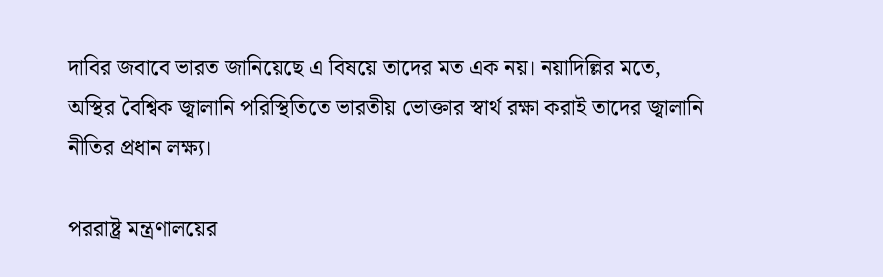দাবির জবাবে ভারত জানিয়েছে এ বিষয়ে তাদের মত এক নয়। নয়াদিল্লির মতে, অস্থির বৈশ্বিক জ্বালানি পরিস্থিতিতে ভারতীয় ভোক্তার স্বার্থ রক্ষা করাই তাদের জ্বালানি নীতির প্রধান লক্ষ্য।

পররাষ্ট্র মন্ত্রণালয়ের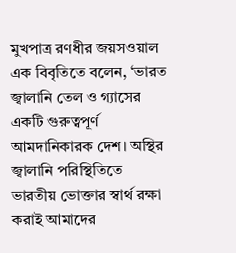মুখপাত্র রণধীর জয়সওয়াল এক বিবৃতিতে বলেন, ‘ভারত জ্বালানি তেল ও গ্যাসের একটি গুরুত্বপূর্ণ আমদানিকারক দেশ। অস্থির জ্বালানি পরিস্থিতিতে ভারতীয় ভোক্তার স্বার্থ রক্ষা করাই আমাদের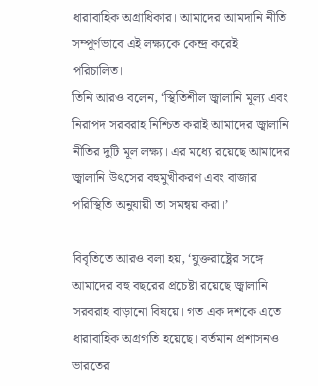ধারাবাহিক অগ্রাধিকার। আমাদের আমদানি নীতি সম্পূর্ণভাবে এই লক্ষ্যকে কেন্দ্র করেই পরিচালিত।
তিনি আরও বলেন, ‘স্থিতিশীল জ্বালানি মূল্য এবং নিরাপদ সরবরাহ নিশ্চিত করাই আমাদের জ্বালানি নীতির দুটি মূল লক্ষ্য। এর মধ্যে রয়েছে আমাদের জ্বালানি উৎসের বহুমুখীকরণ এবং বাজার পরিস্থিতি অনুযায়ী তা সমন্বয় করা।’

বিবৃতিতে আরও বলা হয়, ‘যুক্তরাষ্ট্রের সঙ্গে আমাদের বহু বছরের প্রচেষ্টা রয়েছে জ্বালানি সরবরাহ বাড়ানো বিষয়ে। গত এক দশকে এতে ধারাবাহিক অগ্রগতি হয়েছে। বর্তমান প্রশাসনও ভারতের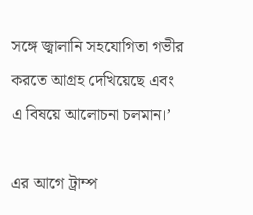সঙ্গে জ্বালানি সহযোগিতা গভীর করতে আগ্রহ দেখিয়েছে এবং এ বিষয়ে আলোচনা চলমান।’

এর আগে ট্রাম্প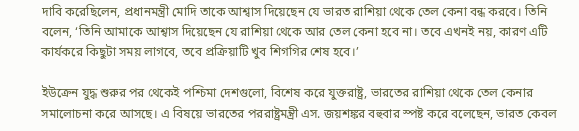দাবি করেছিলেন, প্রধানমন্ত্রী মোদি তাকে আশ্বাস দিয়েছেন যে ভারত রাশিয়া থেকে তেল কেনা বন্ধ করবে। তিনি বলেন, ‘তিনি আমাকে আশ্বাস দিয়েছেন যে রাশিয়া থেকে আর তেল কেনা হবে না। তবে এখনই নয়, কারণ এটি কার্যকরে কিছুটা সময় লাগবে, তবে প্রক্রিয়াটি খুব শিগগির শেষ হবে।’

ইউক্রেন যুদ্ধ শুরুর পর থেকেই পশ্চিমা দেশগুলো, বিশেষ করে যুক্তরাষ্ট্র, ভারতের রাশিয়া থেকে তেল কেনার সমালোচনা করে আসছে। এ বিষয়ে ভারতের পররাষ্ট্রমন্ত্রী এস. জয়শঙ্কর বহুবার স্পষ্ট করে বলেছেন, ভারত কেবল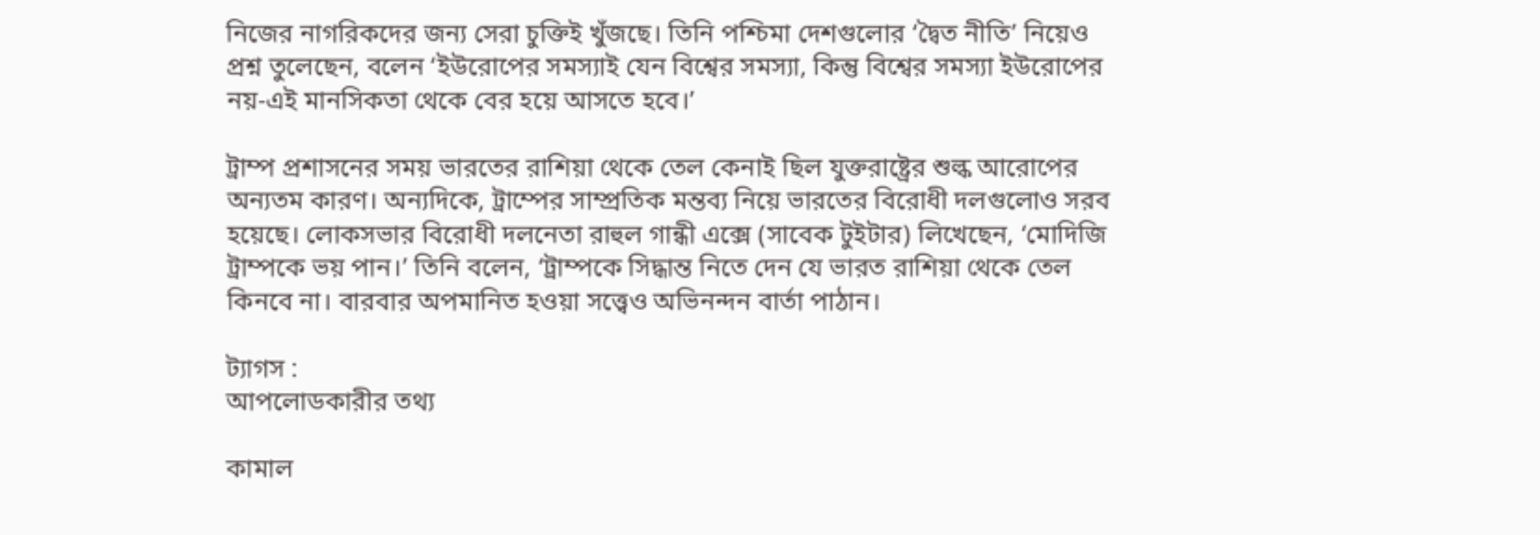নিজের নাগরিকদের জন্য সেরা চুক্তিই খুঁজছে। তিনি পশ্চিমা দেশগুলোর ‘দ্বৈত নীতি’ নিয়েও প্রশ্ন তুলেছেন, বলেন ‘ইউরোপের সমস্যাই যেন বিশ্বের সমস্যা, কিন্তু বিশ্বের সমস্যা ইউরোপের নয়-এই মানসিকতা থেকে বের হয়ে আসতে হবে।’

ট্রাম্প প্রশাসনের সময় ভারতের রাশিয়া থেকে তেল কেনাই ছিল যুক্তরাষ্ট্রের শুল্ক আরোপের অন্যতম কারণ। অন্যদিকে, ট্রাম্পের সাম্প্রতিক মন্তব্য নিয়ে ভারতের বিরোধী দলগুলোও সরব হয়েছে। লোকসভার বিরোধী দলনেতা রাহুল গান্ধী এক্সে (সাবেক টুইটার) লিখেছেন, ‘মোদিজি ট্রাম্পকে ভয় পান।’ তিনি বলেন, ‘ট্রাম্পকে সিদ্ধান্ত নিতে দেন যে ভারত রাশিয়া থেকে তেল কিনবে না। বারবার অপমানিত হওয়া সত্ত্বেও অভিনন্দন বার্তা পাঠান।

ট্যাগস :
আপলোডকারীর তথ্য

কামাল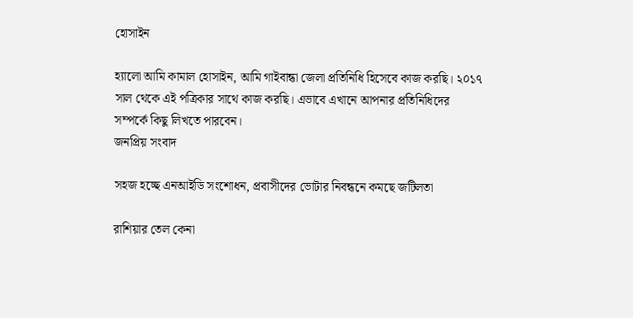হোসাইন

হ্যালো আমি কামাল হোসাইন, আমি গাইবান্ধা জেলা প্রতিনিধি হিসেবে কাজ করছি। ২০১৭ সাল থেকে এই পত্রিকার সাথে কাজ করছি। এভাবে এখানে আপনার প্রতিনিধিদের সম্পর্কে কিছু লিখতে পারবেন।
জনপ্রিয় সংবাদ

সহজ হচ্ছে এনআইডি সংশোধন, প্রবাসীদের ভোটার নিবন্ধনে কমছে জটিলতা

রাশিয়ার তেল কেনা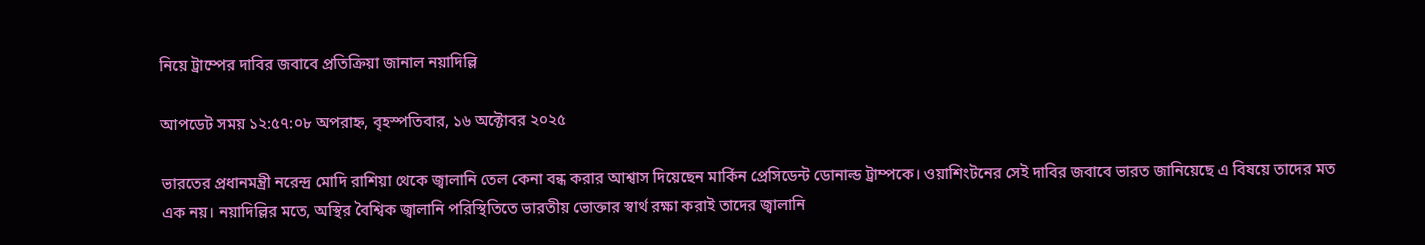নিয়ে ট্রাম্পের দাবির জবাবে প্রতিক্রিয়া জানাল নয়াদিল্লি

আপডেট সময় ১২:৫৭:০৮ অপরাহ্ন, বৃহস্পতিবার, ১৬ অক্টোবর ২০২৫

ভারতের প্রধানমন্ত্রী নরেন্দ্র মোদি রাশিয়া থেকে জ্বালানি তেল কেনা বন্ধ করার আশ্বাস দিয়েছেন মার্কিন প্রেসিডেন্ট ডোনাল্ড ট্রাম্পকে। ওয়াশিংটনের সেই দাবির জবাবে ভারত জানিয়েছে এ বিষয়ে তাদের মত এক নয়। নয়াদিল্লির মতে, অস্থির বৈশ্বিক জ্বালানি পরিস্থিতিতে ভারতীয় ভোক্তার স্বার্থ রক্ষা করাই তাদের জ্বালানি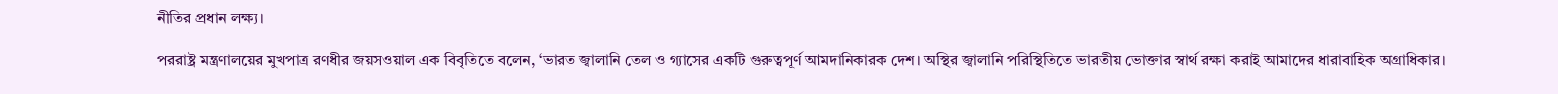নীতির প্রধান লক্ষ্য।

পররাষ্ট্র মন্ত্রণালয়ের মুখপাত্র রণধীর জয়সওয়াল এক বিবৃতিতে বলেন, ‘ভারত জ্বালানি তেল ও গ্যাসের একটি গুরুত্বপূর্ণ আমদানিকারক দেশ। অস্থির জ্বালানি পরিস্থিতিতে ভারতীয় ভোক্তার স্বার্থ রক্ষা করাই আমাদের ধারাবাহিক অগ্রাধিকার।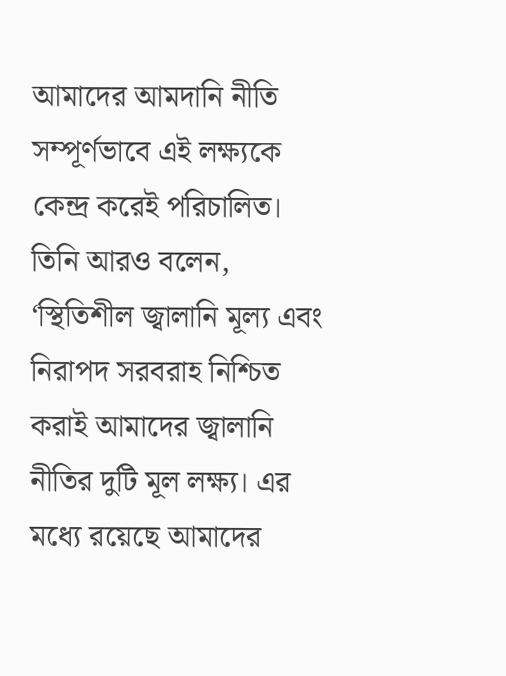আমাদের আমদানি নীতি সম্পূর্ণভাবে এই লক্ষ্যকে কেন্দ্র করেই পরিচালিত।
তিনি আরও বলেন, ‘স্থিতিশীল জ্বালানি মূল্য এবং নিরাপদ সরবরাহ নিশ্চিত করাই আমাদের জ্বালানি নীতির দুটি মূল লক্ষ্য। এর মধ্যে রয়েছে আমাদের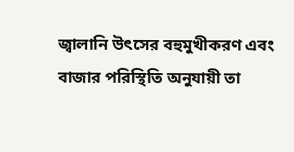জ্বালানি উৎসের বহুমুখীকরণ এবং বাজার পরিস্থিতি অনুযায়ী তা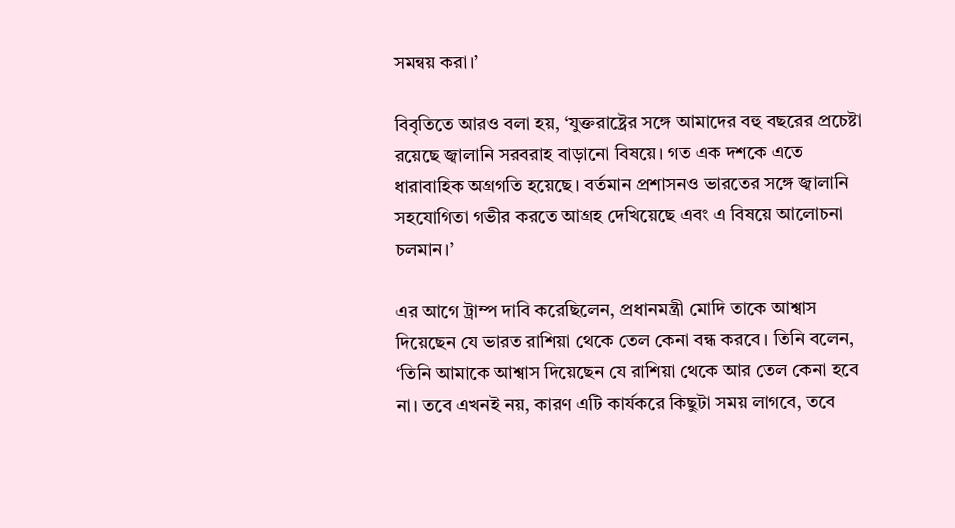সমন্বয় করা।’

বিবৃতিতে আরও বলা হয়, ‘যুক্তরাষ্ট্রের সঙ্গে আমাদের বহু বছরের প্রচেষ্টা রয়েছে জ্বালানি সরবরাহ বাড়ানো বিষয়ে। গত এক দশকে এতে ধারাবাহিক অগ্রগতি হয়েছে। বর্তমান প্রশাসনও ভারতের সঙ্গে জ্বালানি সহযোগিতা গভীর করতে আগ্রহ দেখিয়েছে এবং এ বিষয়ে আলোচনা চলমান।’

এর আগে ট্রাম্প দাবি করেছিলেন, প্রধানমন্ত্রী মোদি তাকে আশ্বাস দিয়েছেন যে ভারত রাশিয়া থেকে তেল কেনা বন্ধ করবে। তিনি বলেন, ‘তিনি আমাকে আশ্বাস দিয়েছেন যে রাশিয়া থেকে আর তেল কেনা হবে না। তবে এখনই নয়, কারণ এটি কার্যকরে কিছুটা সময় লাগবে, তবে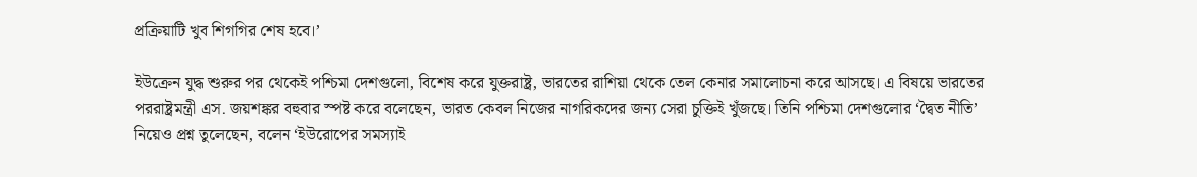প্রক্রিয়াটি খুব শিগগির শেষ হবে।’

ইউক্রেন যুদ্ধ শুরুর পর থেকেই পশ্চিমা দেশগুলো, বিশেষ করে যুক্তরাষ্ট্র, ভারতের রাশিয়া থেকে তেল কেনার সমালোচনা করে আসছে। এ বিষয়ে ভারতের পররাষ্ট্রমন্ত্রী এস. জয়শঙ্কর বহুবার স্পষ্ট করে বলেছেন, ভারত কেবল নিজের নাগরিকদের জন্য সেরা চুক্তিই খুঁজছে। তিনি পশ্চিমা দেশগুলোর ‘দ্বৈত নীতি’ নিয়েও প্রশ্ন তুলেছেন, বলেন ‘ইউরোপের সমস্যাই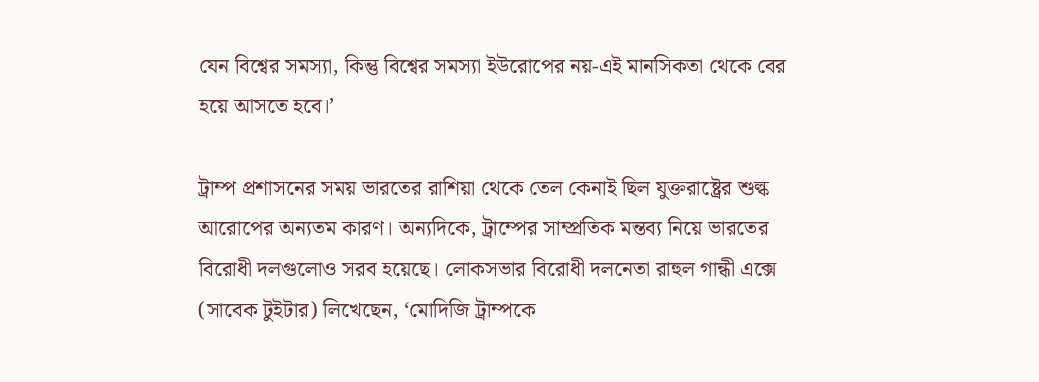যেন বিশ্বের সমস্যা, কিন্তু বিশ্বের সমস্যা ইউরোপের নয়-এই মানসিকতা থেকে বের হয়ে আসতে হবে।’

ট্রাম্প প্রশাসনের সময় ভারতের রাশিয়া থেকে তেল কেনাই ছিল যুক্তরাষ্ট্রের শুল্ক আরোপের অন্যতম কারণ। অন্যদিকে, ট্রাম্পের সাম্প্রতিক মন্তব্য নিয়ে ভারতের বিরোধী দলগুলোও সরব হয়েছে। লোকসভার বিরোধী দলনেতা রাহুল গান্ধী এক্সে (সাবেক টুইটার) লিখেছেন, ‘মোদিজি ট্রাম্পকে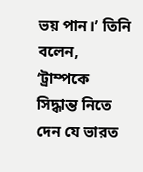ভয় পান।’ তিনি বলেন, ‘ট্রাম্পকে সিদ্ধান্ত নিতে দেন যে ভারত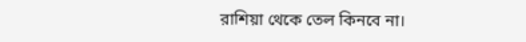রাশিয়া থেকে তেল কিনবে না।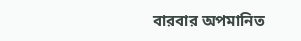বারবার অপমানিত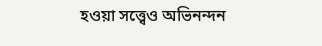হওয়া সত্ত্বেও অভিনন্দন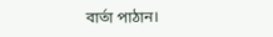বার্তা পাঠান।